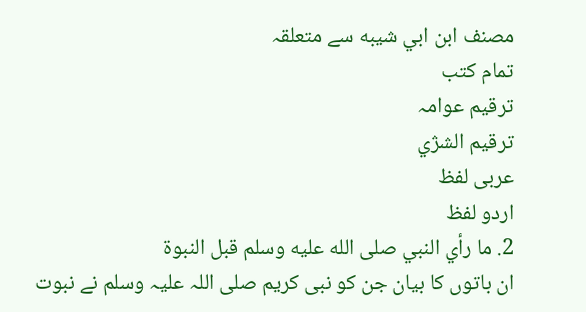مصنف ابن ابي شيبه سے متعلقہ
تمام کتب
ترقیم عوامہ
ترقيم الشژي
عربی لفظ
اردو لفظ
2. ما رأي النبي صلى الله عليه وسلم قبل النبوة
ان باتوں کا بیان جن کو نبی کریم صلی اللہ علیہ وسلم نے نبوت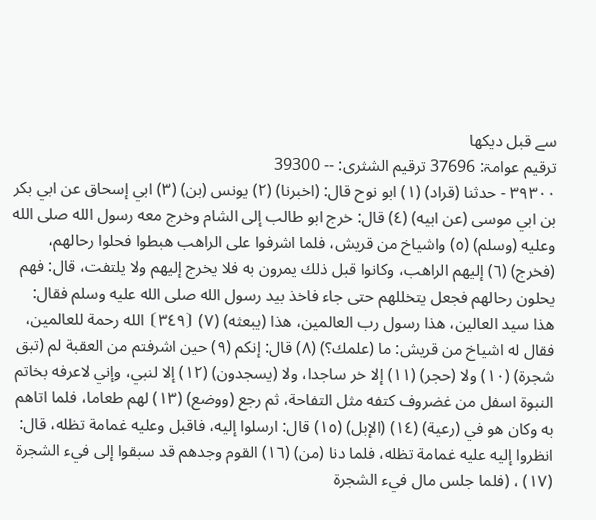سے قبل دیکھا
ترقیم عوامۃ: 37696 ترقیم الشثری: -- 39300
٣٩٣٠٠ - حدثنا (قراد) (١) ابو نوح قال: (اخبرنا) (٢) يونس (بن) (٣) ابي إسحاق عن ابي بكر بن ابي موسى (عن ابيه) (٤) قال: خرج ابو طالب إلى الشام وخرج معه رسول الله صلى الله وعليه (وسلم) (٥) واشياخ من قريش، فلما اشرفوا على الراهب هبطوا فحلوا رحالهم، (فخرج) (٦) إليهم الراهب، وكانوا قبل ذلك يمرون به فلا يخرج إليهم ولا يلتفت، قال: فهم يحلون رحالهم فجعل يتخللهم حتى جاء فاخذ بيد رسول الله صلى الله عليه وسلم فقال: هذا سيد العالين، هذا رسول رب العالمين، هذا (يبعثه) (٧) ⦗٣٤٩⦘ الله رحمة للعالمين، فقال له اشياخ من قريش: ما (علمك؟) (٨) قال: إنكم (٩) حين اشرفتم من العقبة لم (تبق شجرة) (١٠) ولا (حجر) (١١) إلا خر ساجدا، ولا (يسجدون) (١٢) إلا لنبي، وإني لاعرفه بخاتم النبوة اسفل من غضروف كتفه مثل التفاحة، ثم رجع (ووضع) (١٣) لهم طعاما، فلما اتاهم به وكان هو في (رعية) (١٤) (الإبل) (١٥) قال: ارسلوا إليه، فاقبل وعليه غمامة تظله، قال: انظروا إليه عليه غمامة تظله، فلما دنا (من) (١٦) القوم وجدهم قد سبقوا إلى فيء الشجرة (١٧) ، (فلما جلس مال فيء الشجرة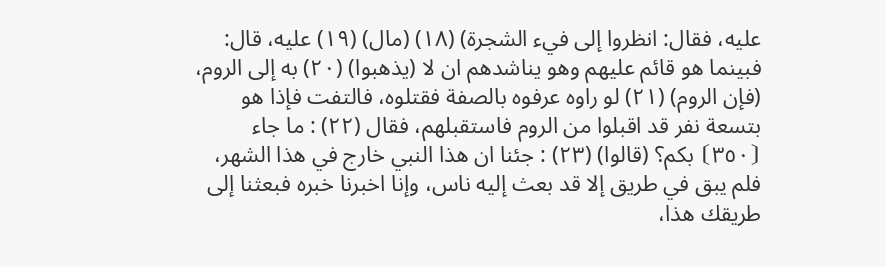عليه، فقال: انظروا إلى فيء الشجرة) (١٨) (مال) (١٩) عليه، قال: فبينما هو قائم عليهم وهو يناشدهم ان لا (يذهبوا) (٢٠) به إلى الروم، (فإن الروم) (٢١) لو راوه عرفوه بالصفة فقتلوه، فالتفت فإذا هو بتسعة نفر قد اقبلوا من الروم فاستقبلهم، فقال (٢٢) : ما جاء ⦗٣٥٠⦘ بكم؟ (قالوا) (٢٣) : جئنا ان هذا النبي خارج في هذا الشهر، فلم يبق في طريق إلا قد بعث إليه ناس، وإنا اخبرنا خبره فبعثنا إلى طريقك هذا،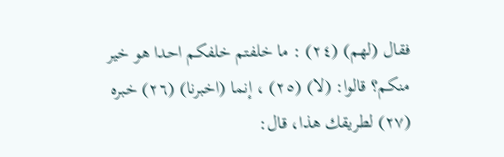فقال (لهم) (٢٤) : ما خلفتم خلفكم احدا هو خير منكم؟ قالوا: (لا) (٢٥) ، إنما (اخبرنا) (٢٦) خبره (٢٧) لطريقك هذا، قال: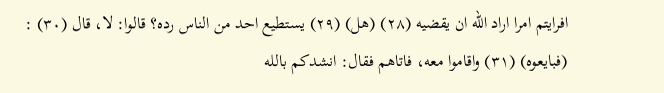افرايتم امرا اراد الله ان يقضيه (٢٨) (هل) (٢٩) يستطيع احد من الناس رده؟ قالوا: لا، قال (٣٠) : (فبايعوه) (٣١) واقاموا معه، فاتاهم فقال: انشدكم بالله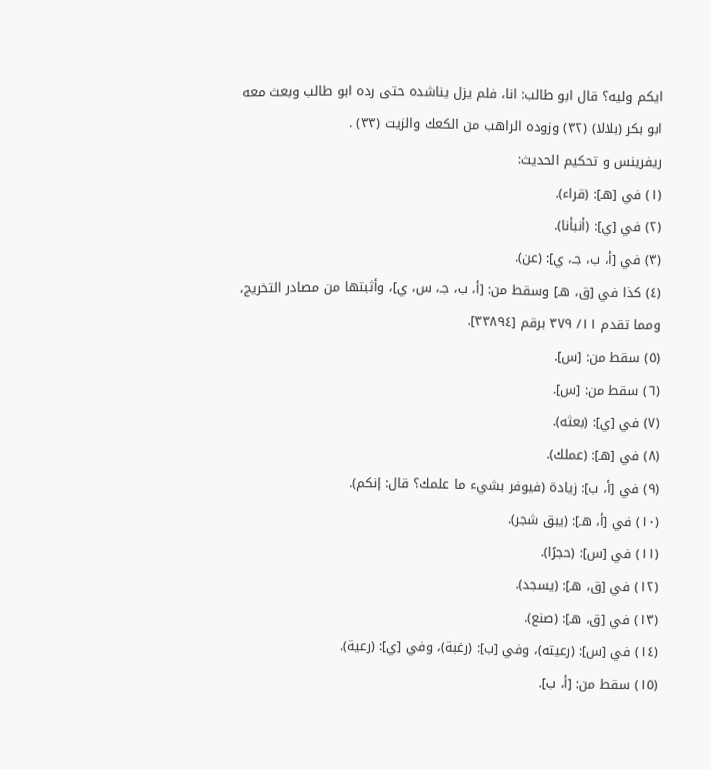ايكم وليه؟ قال ابو طالب: انا، فلم يزل يناشده حتى رده ابو طالب وبعث معه ابو بكر (بلالا) (٣٢) وزوده الراهب من الكعك والزيت (٣٣) .
ريفرينس و تحكيم الحدیث:
(١) في [هـ]: (قراء).
(٢) في [ي]: (أنبأنا).
(٣) في [أ، ب، جـ، ي]: (عن).
(٤) كذا في [ق، هـ] وسقط من: [أ، ب، جـ، س، ي]، وأثبتها من مصادر التخريج، ومما تقدم ١١/ ٣٧٩ برقم [٣٣٨٩٤].
(٥) سقط من: [س].
(٦) سقط من: [س].
(٧) في [ي]: (بعثه).
(٨) في [هـ]: (عملك).
(٩) في [أ، ب]: زيادة (فيوفر بشيء ما علمك؟ قال: إنكم).
(١٠) في [أ، هـ]: (يبق شجر).
(١١) في [س]: (حجرًا).
(١٢) في [ق، هـ]: (يسجد).
(١٣) في [ق، هـ]: (صنع).
(١٤) في [س]: (رعيته)، وفي [ب]: (رغبة)، وفي [ي]: (رعية).
(١٥) سقط من: [أ، ب].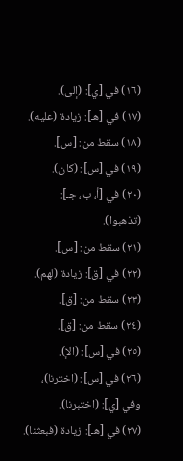(١٦) في [ي]: (إلى).
(١٧) في [هـ]: زيادة (عليه).
(١٨) سقط من: [س].
(١٩) في [س]: (كان).
(٢٠) في [أ، ب، جـ]: (تذهبوا).
(٢١) سقط من: [س].
(٢٢) في [ق]: زيادة (لهم).
(٢٣) سقط من: [ق].
(٢٤) سقط من: [ق].
(٢٥) في [س]: (الإ).
(٢٦) في [س]: (اخترنا)، وفي [ي]: (اختبرنا).
(٢٧) في [هـ]: زيادة (فبعثنا).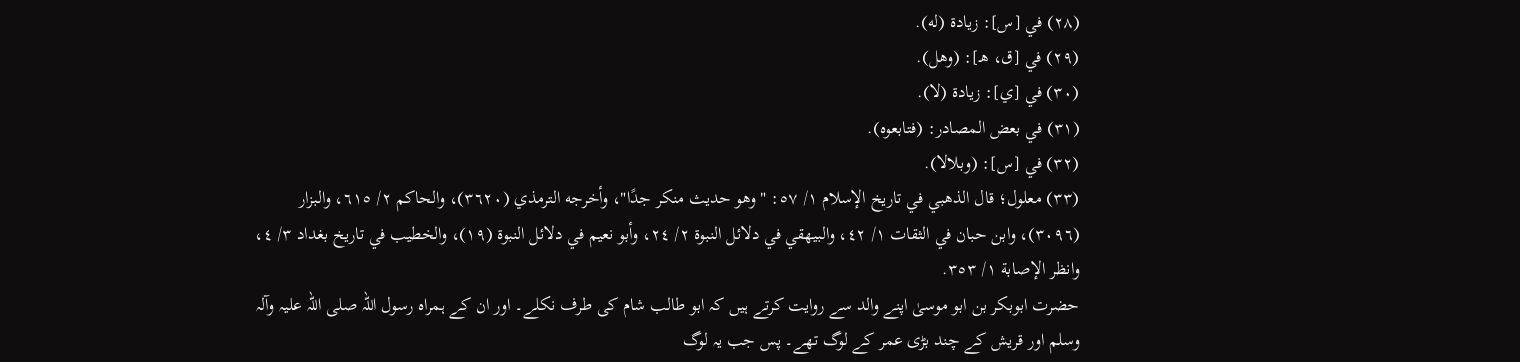(٢٨) في [س]: زيادة (له).
(٢٩) في [ق، هـ]: (وهل).
(٣٠) في [ي]: زيادة (لا).
(٣١) في بعض المصادر: (فتابعوه).
(٣٢) في [س]: (وبلالا).
(٣٣) معلول؛ قال الذهبي في تاريخ الإسلام ١/ ٥٧: "وهو حديث منكر جدًا"، وأخرجه الترمذي (٣٦٢٠)، والحاكم ٢/ ٦١٥، والبزار (٣٠٩٦)، وابن حبان في الثقات ١/ ٤٢، والبيهقي في دلائل النبوة ٢/ ٢٤، وأبو نعيم في دلائل النبوة (١٩)، والخطيب في تاريخ بغداد ٣/ ٤، وانظر الإصابة ١/ ٣٥٣.
حضرت ابوبکر بن ابو موسیٰ اپنے والد سے روایت کرتے ہیں کہ ابو طالب شام کی طرف نکلے۔ اور ان کے ہمراہ رسول اللہ صلی اللہ علیہ وآلہ وسلم اور قریش کے چند بڑی عمر کے لوگ تھے۔ پس جب یہ لوگ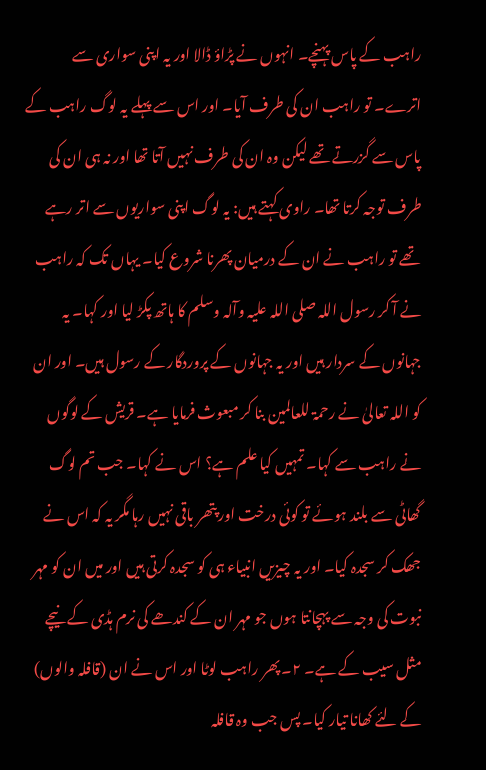راہب کے پاس پہنچے۔ انہوں نے پڑاؤ ڈالا اور یہ اپنی سواری سے اترے۔ تو راہب ان کی طرف آیا۔ اور اس سے پہلے یہ لوگ راہب کے پاس سے گزرتے تھے لیکن وہ ان کی طرف نہیں آتا تھا اور نہ ہی ان کی طرف توجہ کرتا تھا۔ راوی کہتے ہیں: یہ لوگ اپنی سواریوں سے اتر رہے تھے تو راہب نے ان کے درمیان پھرنا شروع کیا۔ یہاں تک کہ راہب نے آ کر رسول اللہ صلی اللہ علیہ وآلہ وسلم کا ہاتھ پکڑ لیا اور کہا۔ یہ جہانوں کے سردار ہیں اور یہ جہانوں کے پروردگار کے رسول ہیں۔ اور ان کو اللہ تعالیٰ نے رحمۃ للعالمین بنا کر مبعوث فرمایا ہے۔ قریش کے لوگوں نے راہب سے کہا۔ تمہیں کیا علم ہے؟ اس نے کہا۔ جب تم لوگ گھاٹی سے بلند ہوئے تو کوئی درخت اور پتھر باقی نہیں رہا مگر یہ کہ اس نے جھک کر سجدہ کیا۔ اور یہ چیزیں انبیاء ہی کو سجدہ کرتی ہیں اور میں ان کو مہر نبوت کی وجہ سے پہچانتا ہوں جو مہر ان کے کندھے کی نرم ہڈی کے نیچے مثل سیب کے ہے۔ ٢۔ پھر راہب لوٹا اور اس نے ان (قافلہ والوں) کے لئے کھانا تیار کیا۔ پس جب وہ قافلہ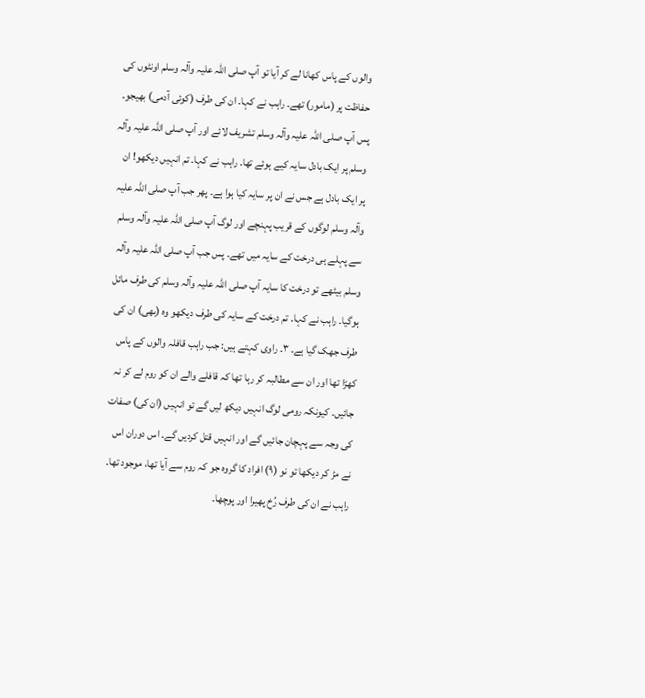والوں کے پاس کھانا لے کر آیا تو آپ صلی اللہ علیہ وآلہ وسلم اونٹوں کی حفاظت پر (مامور) تھے۔ راہب نے کہا۔ ان کی طرف (کوئی آدمی) بھیجو۔ پس آپ صلی اللہ علیہ وآلہ وسلم تشریف لائے اور آپ صلی اللہ علیہ وآلہ وسلم پر ایک بادل سایہ کیے ہوئے تھا۔ راہب نے کہا۔ تم انہیں دیکھو! ان پر ایک بادل ہے جس نے ان پر سایہ کیا ہوا ہے۔ پھر جب آپ صلی اللہ علیہ وآلہ وسلم لوگوں کے قریب پہنچے اور لوگ آپ صلی اللہ علیہ وآلہ وسلم سے پہلے ہی درخت کے سایہ میں تھے۔ پس جب آپ صلی اللہ علیہ وآلہ وسلم بیٹھے تو درخت کا سایہ آپ صلی اللہ علیہ وآلہ وسلم کی طرف مائل ہوگیا۔ راہب نے کہا۔ تم درخت کے سایہ کی طرف دیکھو وہ (بھی) ان کی طرف جھک گیا ہے۔ ٣۔ راوی کہتے ہیں: جب راہب قافلہ والوں کے پاس کھڑا تھا اور ان سے مطالبہ کر رہا تھا کہ قافلے والے ان کو روم لے کر نہ جائیں۔ کیونکہ رومی لوگ انہیں دیکھ لیں گے تو انہیں (ان کی) صفات کی وجہ سے پہچان جائیں گے اور انہیں قتل کردیں گے۔ اس دوران اس نے مڑ کر دیکھا تو نو (٩) افراد کا گروہ جو کہ روم سے آیا تھا، موجود تھا۔ راہب نے ان کی طرف رُخ پھیرا اور پوچھا۔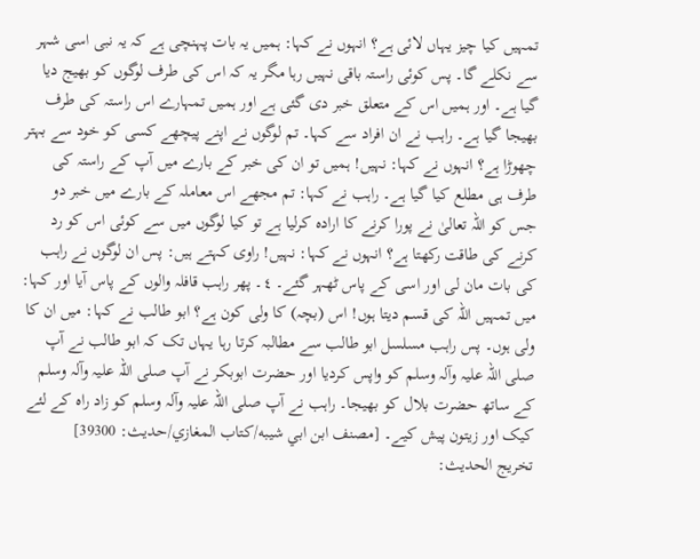تمہیں کیا چیز یہاں لائی ہے؟ انہوں نے کہا: ہمیں یہ بات پہنچی ہے کہ یہ نبی اسی شہر سے نکلے گا۔ پس کوئی راستہ باقی نہیں رہا مگر یہ کہ اس کی طرف لوگوں کو بھیج دیا گیا ہے۔ اور ہمیں اس کے متعلق خبر دی گئی ہے اور ہمیں تمہارے اس راستہ کی طرف بھیجا گیا ہے۔ راہب نے ان افراد سے کہا۔ تم لوگوں نے اپنے پیچھے کسی کو خود سے بہتر چھوڑا ہے؟ انہوں نے کہا: نہیں! ہمیں تو ان کی خبر کے بارے میں آپ کے راستہ کی طرف ہی مطلع کیا گیا ہے۔ راہب نے کہا: تم مجھے اس معاملہ کے بارے میں خبر دو جس کو اللہ تعالیٰ نے پورا کرنے کا ارادہ کرلیا ہے تو کیا لوگوں میں سے کوئی اس کو رد کرنے کی طاقت رکھتا ہے؟ انہوں نے کہا: نہیں! راوی کہتے ہیں: پس ان لوگوں نے راہب کی بات مان لی اور اسی کے پاس ٹھہر گئے۔ ٤۔ پھر راہب قافلہ والوں کے پاس آیا اور کہا: میں تمہیں اللہ کی قسم دیتا ہوں! اس (بچہ) کا ولی کون ہے؟ ابو طالب نے کہا: میں ان کا ولی ہوں۔ پس راہب مسلسل ابو طالب سے مطالبہ کرتا رہا یہاں تک کہ ابو طالب نے آپ صلی اللہ علیہ وآلہ وسلم کو واپس کردیا اور حضرت ابوبکر نے آپ صلی اللہ علیہ وآلہ وسلم کے ساتھ حضرت بلال کو بھیجا۔ راہب نے آپ صلی اللہ علیہ وآلہ وسلم کو زاد راہ کے لئے کیک اور زیتون پیش کیے۔ [مصنف ابن ابي شيبه/كتاب المغازي/حدیث: 39300]
تخریج الحدیث: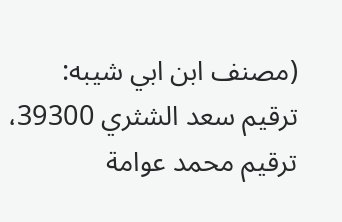(مصنف ابن ابي شيبه: ترقيم سعد الشثري 39300، ترقيم محمد عوامة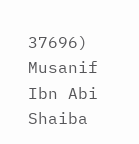37696)
Musanif Ibn Abi Shaiba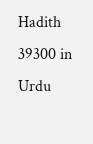Hadith 39300 in Urdu